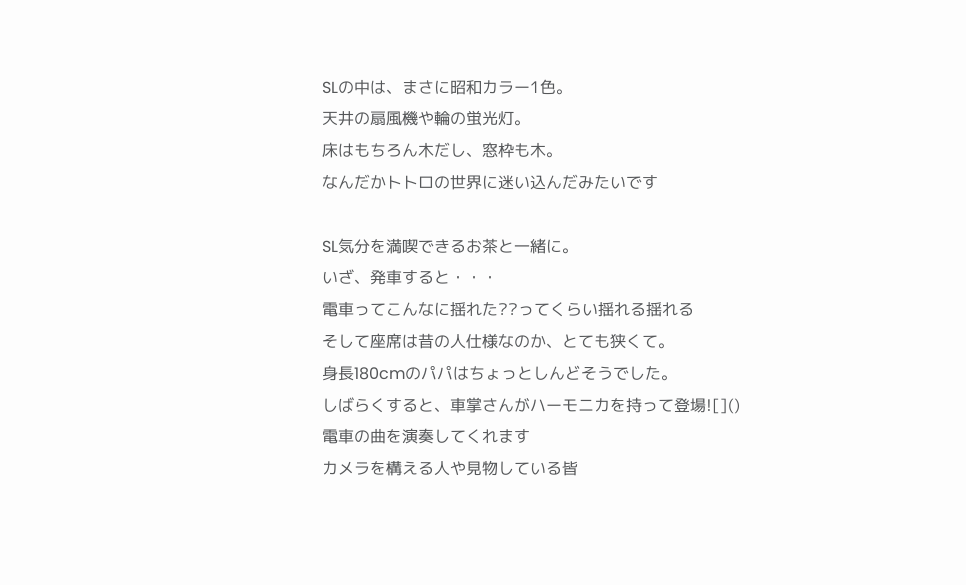SLの中は、まさに昭和カラー1色。
天井の扇風機や輪の蛍光灯。
床はもちろん木だし、窓枠も木。
なんだかトトロの世界に迷い込んだみたいです

SL気分を満喫できるお茶と一緒に。
いざ、発車すると・・・
電車ってこんなに揺れた??ってくらい揺れる揺れる
そして座席は昔の人仕様なのか、とても狭くて。
身長180cmのパパはちょっとしんどそうでした。
しばらくすると、車掌さんがハーモニカを持って登場![]()
電車の曲を演奏してくれます
カメラを構える人や見物している皆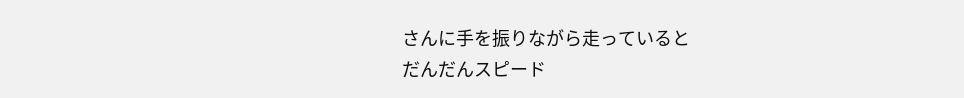さんに手を振りながら走っていると
だんだんスピード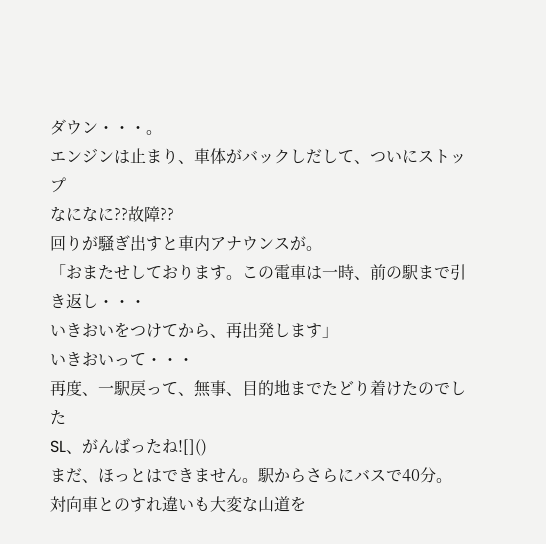ダウン・・・。
エンジンは止まり、車体がバックしだして、ついにストップ
なになに??故障??
回りが騒ぎ出すと車内アナウンスが。
「おまたせしております。この電車は一時、前の駅まで引き返し・・・
いきおいをつけてから、再出発します」
いきおいって・・・
再度、一駅戻って、無事、目的地までたどり着けたのでした
SL、がんばったね![]()
まだ、ほっとはできません。駅からさらにバスで40分。
対向車とのすれ違いも大変な山道を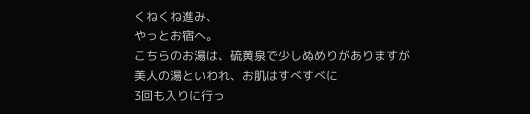くねくね進み、
やっとお宿へ。
こちらのお湯は、硫黄泉で少しぬめりがありますが
美人の湯といわれ、お肌はすべすべに
3回も入りに行っ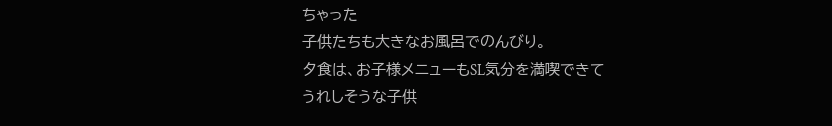ちゃった
子供たちも大きなお風呂でのんびり。
夕食は、お子様メニューもSL気分を満喫できて
うれしそうな子供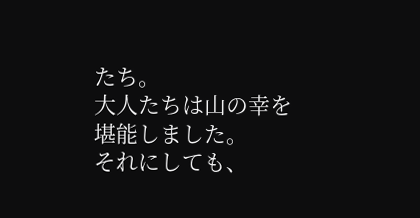たち。
大人たちは山の幸を堪能しました。
それにしても、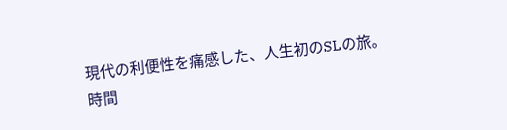現代の利便性を痛感した、人生初のSLの旅。
時間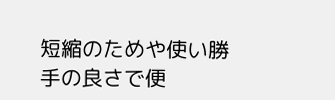短縮のためや使い勝手の良さで便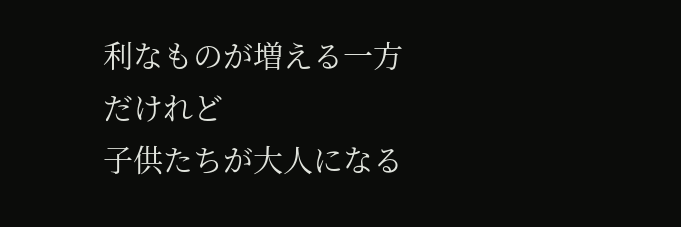利なものが増える一方だけれど
子供たちが大人になる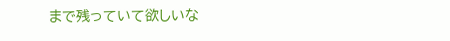まで残っていて欲しいな